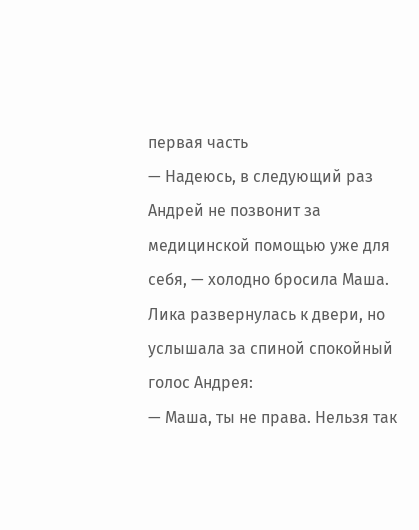первая часть
— Надеюсь, в следующий раз Андрей не позвонит за медицинской помощью уже для себя, — холодно бросила Маша.
Лика развернулась к двери, но услышала за спиной спокойный голос Андрея:
— Маша, ты не права. Нельзя так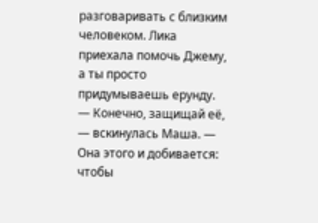разговаривать с близким человеком. Лика приехала помочь Джему, а ты просто придумываешь ерунду.
— Конечно, защищай её, — вскинулась Маша. — Она этого и добивается: чтобы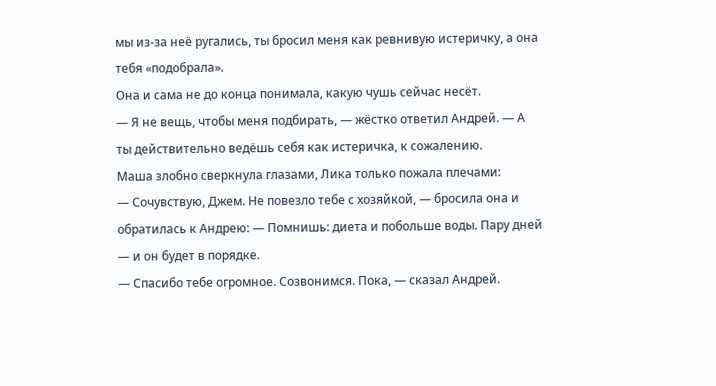мы из‑за неё ругались, ты бросил меня как ревнивую истеричку, а она тебя «подобрала».
Она и сама не до конца понимала, какую чушь сейчас несёт.
— Я не вещь, чтобы меня подбирать, — жёстко ответил Андрей. — А ты действительно ведёшь себя как истеричка, к сожалению.
Маша злобно сверкнула глазами, Лика только пожала плечами:
— Сочувствую, Джем. Не повезло тебе с хозяйкой, — бросила она и обратилась к Андрею: — Помнишь: диета и побольше воды. Пару дней — и он будет в порядке.
— Спасибо тебе огромное. Созвонимся. Пока, — сказал Андрей.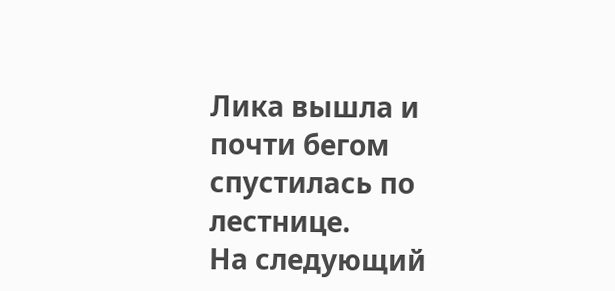Лика вышла и почти бегом спустилась по лестнице.
На следующий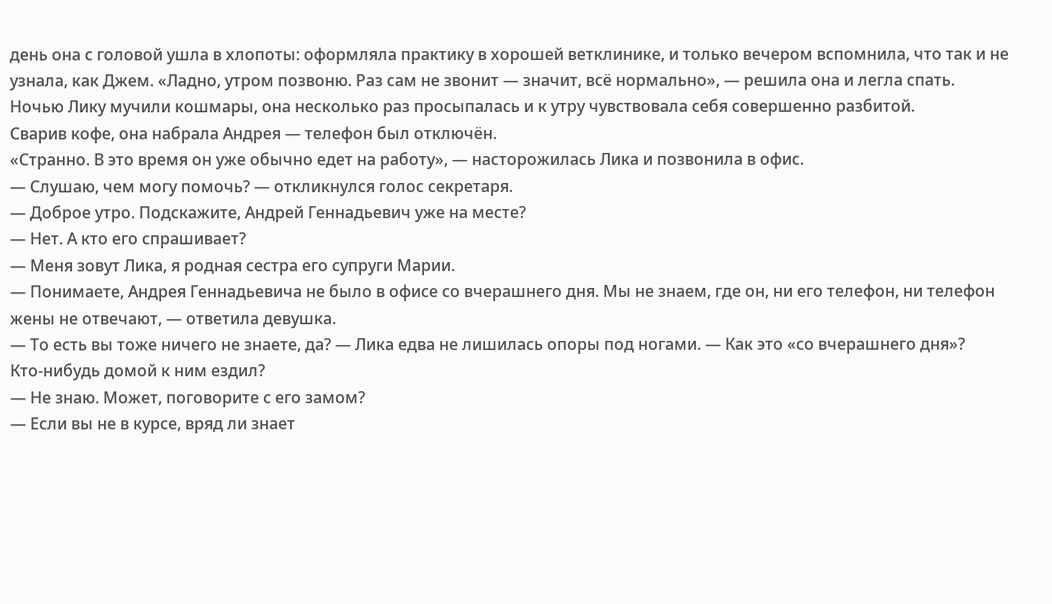день она с головой ушла в хлопоты: оформляла практику в хорошей ветклинике, и только вечером вспомнила, что так и не узнала, как Джем. «Ладно, утром позвоню. Раз сам не звонит — значит, всё нормально», — решила она и легла спать.
Ночью Лику мучили кошмары, она несколько раз просыпалась и к утру чувствовала себя совершенно разбитой.
Сварив кофе, она набрала Андрея — телефон был отключён.
«Странно. В это время он уже обычно едет на работу», — насторожилась Лика и позвонила в офис.
— Слушаю, чем могу помочь? — откликнулся голос секретаря.
— Доброе утро. Подскажите, Андрей Геннадьевич уже на месте?
— Нет. А кто его спрашивает?
— Меня зовут Лика, я родная сестра его супруги Марии.
— Понимаете, Андрея Геннадьевича не было в офисе со вчерашнего дня. Мы не знаем, где он, ни его телефон, ни телефон жены не отвечают, — ответила девушка.
— То есть вы тоже ничего не знаете, да? — Лика едва не лишилась опоры под ногами. — Как это «со вчерашнего дня»? Кто‑нибудь домой к ним ездил?
— Не знаю. Может, поговорите с его замом?
— Если вы не в курсе, вряд ли знает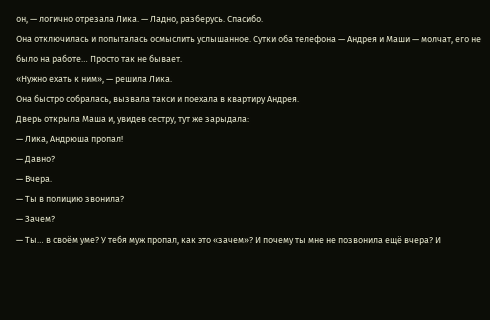он, — логично отрезала Лика. — Ладно, разберусь. Спасибо.
Она отключилась и попыталась осмыслить услышанное. Сутки оба телефона — Андрея и Маши — молчат, его не было на работе… Просто так не бывает.
«Нужно ехать к ним», — решила Лика.
Она быстро собралась, вызвала такси и поехала в квартиру Андрея.
Дверь открыла Маша и, увидев сестру, тут же зарыдала:
— Лика, Андрюша пропал!
— Давно?
— Вчера.
— Ты в полицию звонила?
— Зачем?
— Ты… в своём уме? У тебя муж пропал, как это «зачем»? И почему ты мне не позвонила ещё вчера? И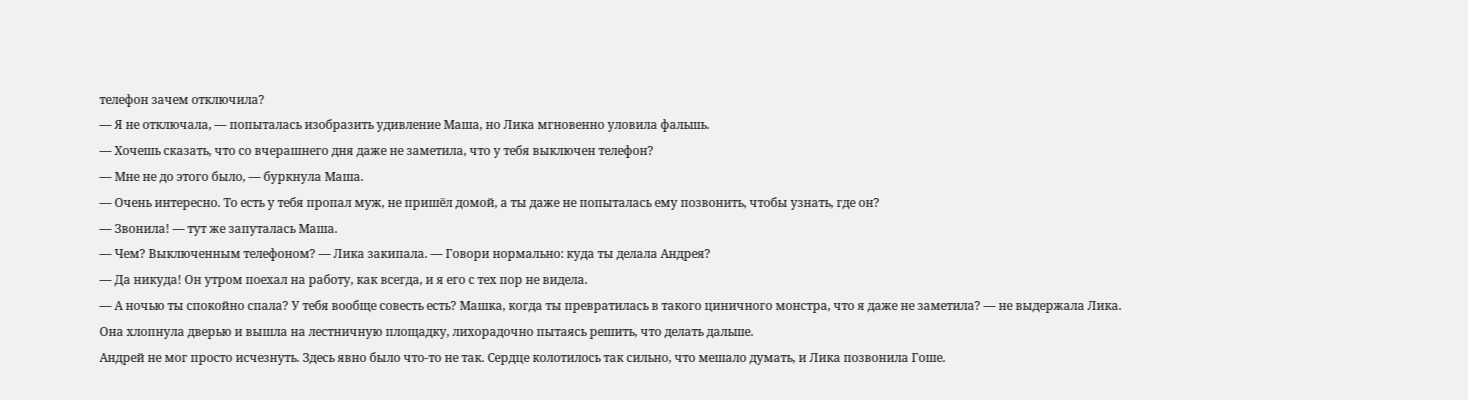телефон зачем отключила?
— Я не отключала, — попыталась изобразить удивление Маша, но Лика мгновенно уловила фальшь.
— Хочешь сказать, что со вчерашнего дня даже не заметила, что у тебя выключен телефон?
— Мне не до этого было, — буркнула Маша.
— Очень интересно. То есть у тебя пропал муж, не пришёл домой, а ты даже не попыталась ему позвонить, чтобы узнать, где он?
— Звонила! — тут же запуталась Маша.
— Чем? Выключенным телефоном? — Лика закипала. — Говори нормально: куда ты делала Андрея?
— Да никуда! Он утром поехал на работу, как всегда, и я его с тех пор не видела.
— А ночью ты спокойно спала? У тебя вообще совесть есть? Машка, когда ты превратилась в такого циничного монстра, что я даже не заметила? — не выдержала Лика.
Она хлопнула дверью и вышла на лестничную площадку, лихорадочно пытаясь решить, что делать дальше.
Андрей не мог просто исчезнуть. Здесь явно было что‑то не так. Сердце колотилось так сильно, что мешало думать, и Лика позвонила Гоше.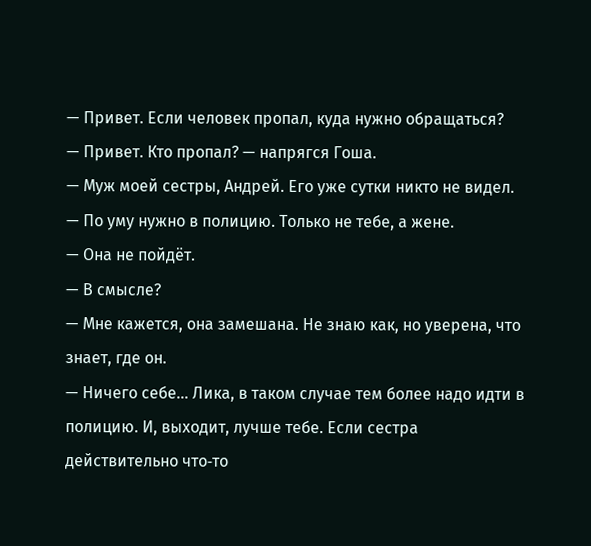— Привет. Если человек пропал, куда нужно обращаться?
— Привет. Кто пропал? — напрягся Гоша.
— Муж моей сестры, Андрей. Его уже сутки никто не видел.
— По уму нужно в полицию. Только не тебе, а жене.
— Она не пойдёт.
— В смысле?
— Мне кажется, она замешана. Не знаю как, но уверена, что знает, где он.
— Ничего себе… Лика, в таком случае тем более надо идти в полицию. И, выходит, лучше тебе. Если сестра действительно что‑то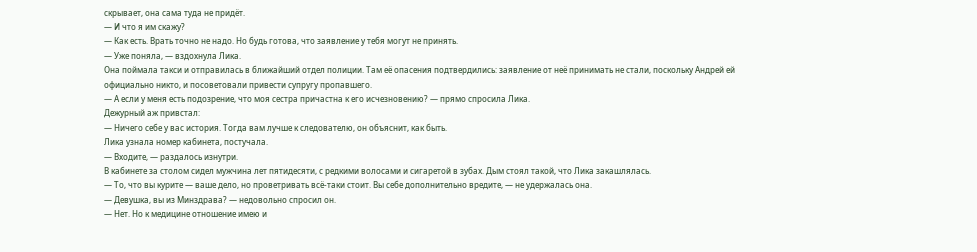скрывает, она сама туда не придёт.
— И что я им скажу?
— Как есть. Врать точно не надо. Но будь готова, что заявление у тебя могут не принять.
— Уже поняла, — вздохнула Лика.
Она поймала такси и отправилась в ближайший отдел полиции. Там её опасения подтвердились: заявление от неё принимать не стали, поскольку Андрей ей официально никто, и посоветовали привести супругу пропавшего.
— А если у меня есть подозрение, что моя сестра причастна к его исчезновению? — прямо спросила Лика.
Дежурный аж привстал:
— Ничего себе у вас история. Тогда вам лучше к следователю, он объяснит, как быть.
Лика узнала номер кабинета, постучала.
— Входите, — раздалось изнутри.
В кабинете за столом сидел мужчина лет пятидесяти, с редкими волосами и сигаретой в зубах. Дым стоял такой, что Лика закашлялась.
— То, что вы курите — ваше дело, но проветривать всё‑таки стоит. Вы себе дополнительно вредите, — не удержалась она.
— Девушка, вы из Минздрава? — недовольно спросил он.
— Нет. Но к медицине отношение имею и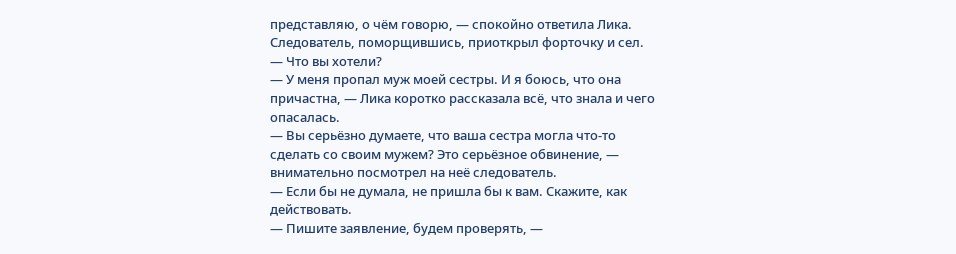представляю, о чём говорю, — спокойно ответила Лика.
Следователь, поморщившись, приоткрыл форточку и сел.
— Что вы хотели?
— У меня пропал муж моей сестры. И я боюсь, что она причастна, — Лика коротко рассказала всё, что знала и чего опасалась.
— Вы серьёзно думаете, что ваша сестра могла что‑то сделать со своим мужем? Это серьёзное обвинение, — внимательно посмотрел на неё следователь.
— Если бы не думала, не пришла бы к вам. Скажите, как действовать.
— Пишите заявление, будем проверять, —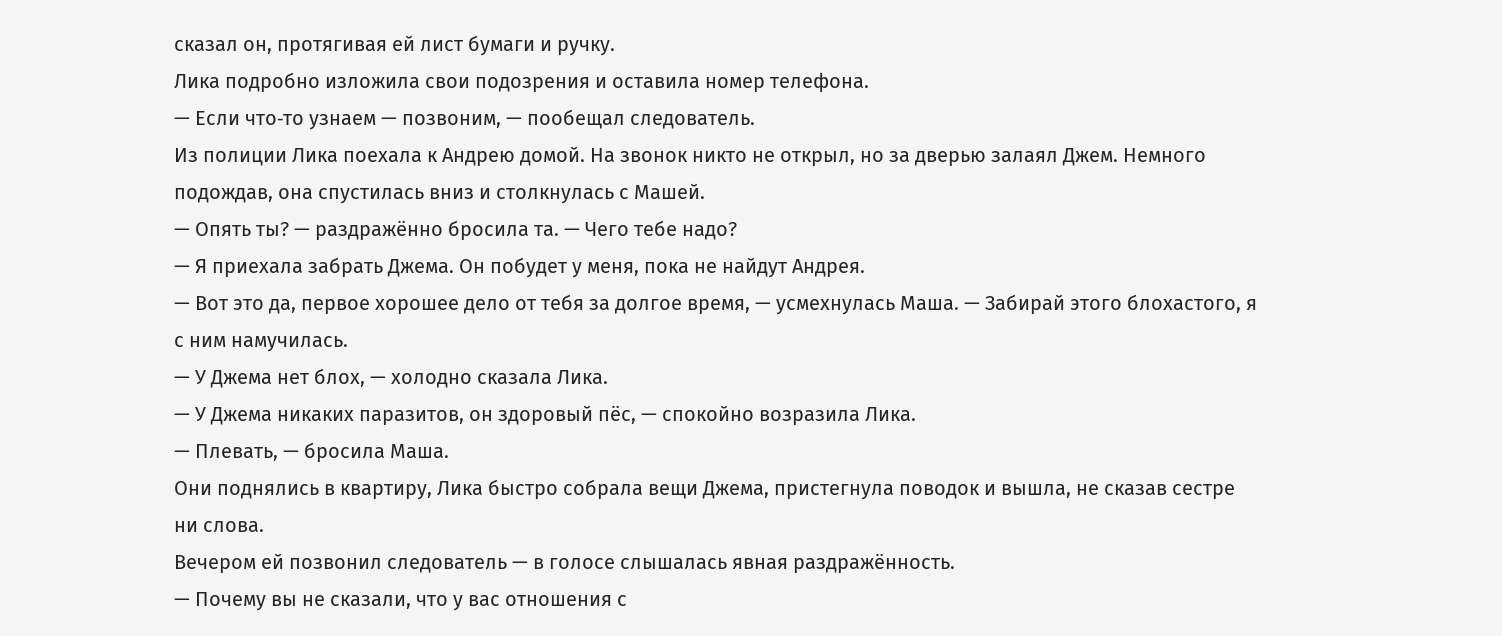сказал он, протягивая ей лист бумаги и ручку.
Лика подробно изложила свои подозрения и оставила номер телефона.
— Если что‑то узнаем — позвоним, — пообещал следователь.
Из полиции Лика поехала к Андрею домой. На звонок никто не открыл, но за дверью залаял Джем. Немного подождав, она спустилась вниз и столкнулась с Машей.
— Опять ты? — раздражённо бросила та. — Чего тебе надо?
— Я приехала забрать Джема. Он побудет у меня, пока не найдут Андрея.
— Вот это да, первое хорошее дело от тебя за долгое время, — усмехнулась Маша. — Забирай этого блохастого, я с ним намучилась.
— У Джема нет блох, — холодно сказала Лика.
— У Джема никаких паразитов, он здоровый пёс, — спокойно возразила Лика.
— Плевать, — бросила Маша.
Они поднялись в квартиру, Лика быстро собрала вещи Джема, пристегнула поводок и вышла, не сказав сестре ни слова.
Вечером ей позвонил следователь — в голосе слышалась явная раздражённость.
— Почему вы не сказали, что у вас отношения с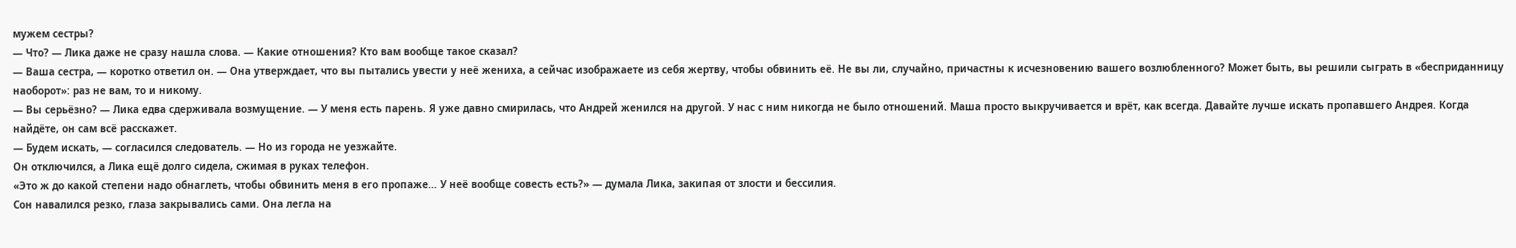мужем сестры?
— Что? — Лика даже не сразу нашла слова. — Какие отношения? Кто вам вообще такое сказал?
— Ваша сестра, — коротко ответил он. — Она утверждает, что вы пытались увести у неё жениха, а сейчас изображаете из себя жертву, чтобы обвинить её. Не вы ли, случайно, причастны к исчезновению вашего возлюбленного? Может быть, вы решили сыграть в «бесприданницу наоборот»: раз не вам, то и никому.
— Вы серьёзно? — Лика едва сдерживала возмущение. — У меня есть парень. Я уже давно смирилась, что Андрей женился на другой. У нас с ним никогда не было отношений. Маша просто выкручивается и врёт, как всегда. Давайте лучше искать пропавшего Андрея. Когда найдёте, он сам всё расскажет.
— Будем искать, — согласился следователь. — Но из города не уезжайте.
Он отключился, а Лика ещё долго сидела, сжимая в руках телефон.
«Это ж до какой степени надо обнаглеть, чтобы обвинить меня в его пропаже… У неё вообще совесть есть?» — думала Лика, закипая от злости и бессилия.
Сон навалился резко, глаза закрывались сами. Она легла на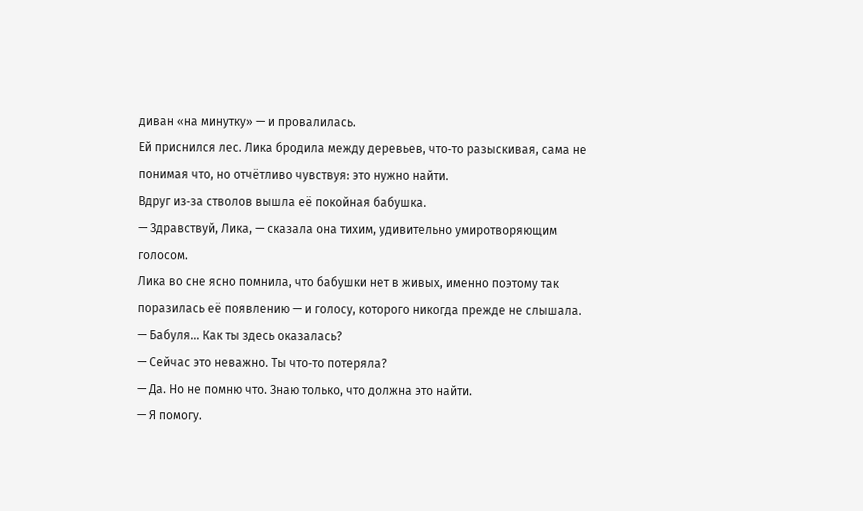диван «на минутку» — и провалилась.
Ей приснился лес. Лика бродила между деревьев, что‑то разыскивая, сама не понимая что, но отчётливо чувствуя: это нужно найти.
Вдруг из‑за стволов вышла её покойная бабушка.
— Здравствуй, Лика, — сказала она тихим, удивительно умиротворяющим голосом.
Лика во сне ясно помнила, что бабушки нет в живых, именно поэтому так поразилась её появлению — и голосу, которого никогда прежде не слышала.
— Бабуля… Как ты здесь оказалась?
— Сейчас это неважно. Ты что‑то потеряла?
— Да. Но не помню что. Знаю только, что должна это найти.
— Я помогу.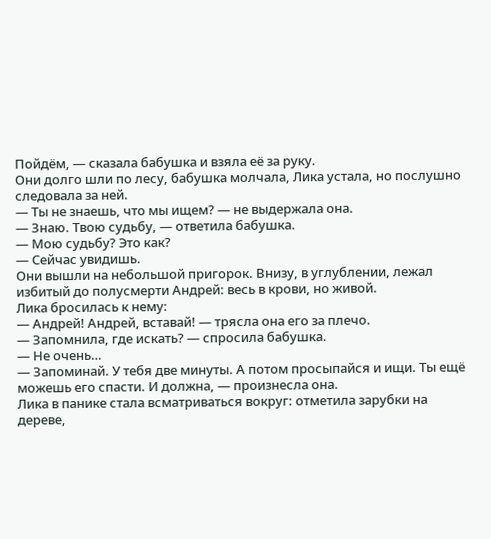Пойдём, — сказала бабушка и взяла её за руку.
Они долго шли по лесу, бабушка молчала, Лика устала, но послушно следовала за ней.
— Ты не знаешь, что мы ищем? — не выдержала она.
— Знаю. Твою судьбу, — ответила бабушка.
— Мою судьбу? Это как?
— Сейчас увидишь.
Они вышли на небольшой пригорок. Внизу, в углублении, лежал избитый до полусмерти Андрей: весь в крови, но живой.
Лика бросилась к нему:
— Андрей! Андрей, вставай! — трясла она его за плечо.
— Запомнила, где искать? — спросила бабушка.
— Не очень…
— Запоминай. У тебя две минуты. А потом просыпайся и ищи. Ты ещё можешь его спасти. И должна, — произнесла она.
Лика в панике стала всматриваться вокруг: отметила зарубки на дереве,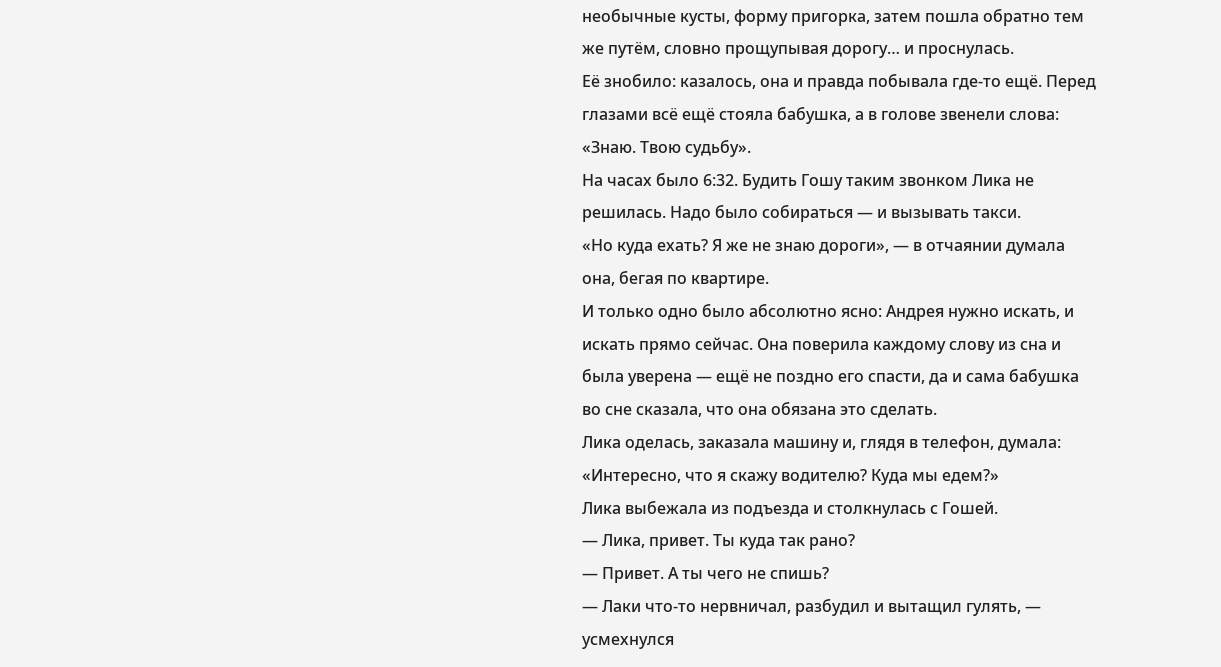необычные кусты, форму пригорка, затем пошла обратно тем же путём, словно прощупывая дорогу… и проснулась.
Её знобило: казалось, она и правда побывала где‑то ещё. Перед глазами всё ещё стояла бабушка, а в голове звенели слова: «Знаю. Твою судьбу».
На часах было 6:32. Будить Гошу таким звонком Лика не решилась. Надо было собираться — и вызывать такси.
«Но куда ехать? Я же не знаю дороги», — в отчаянии думала она, бегая по квартире.
И только одно было абсолютно ясно: Андрея нужно искать, и искать прямо сейчас. Она поверила каждому слову из сна и была уверена — ещё не поздно его спасти, да и сама бабушка во сне сказала, что она обязана это сделать.
Лика оделась, заказала машину и, глядя в телефон, думала:
«Интересно, что я скажу водителю? Куда мы едем?»
Лика выбежала из подъезда и столкнулась с Гошей.
— Лика, привет. Ты куда так рано?
— Привет. А ты чего не спишь?
— Лаки что‑то нервничал, разбудил и вытащил гулять, — усмехнулся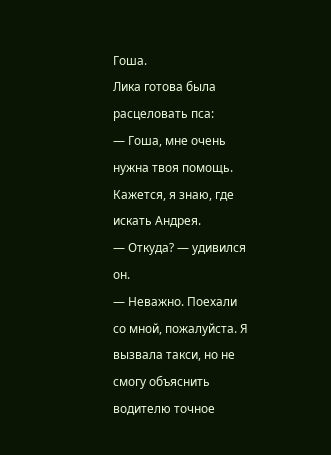Гоша.
Лика готова была расцеловать пса:
— Гоша, мне очень нужна твоя помощь. Кажется, я знаю, где искать Андрея.
— Откуда? — удивился он.
— Неважно. Поехали со мной, пожалуйста. Я вызвала такси, но не смогу объяснить водителю точное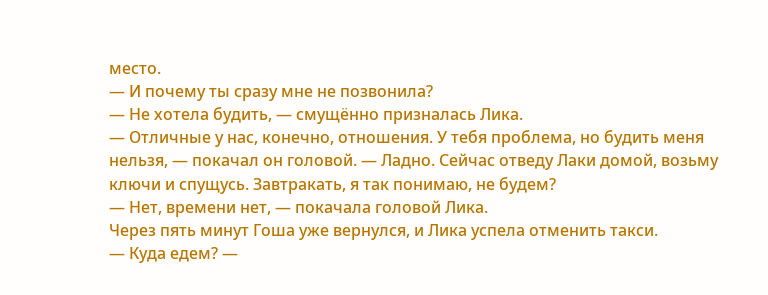место.
— И почему ты сразу мне не позвонила?
— Не хотела будить, — смущённо призналась Лика.
— Отличные у нас, конечно, отношения. У тебя проблема, но будить меня нельзя, — покачал он головой. — Ладно. Сейчас отведу Лаки домой, возьму ключи и спущусь. Завтракать, я так понимаю, не будем?
— Нет, времени нет, — покачала головой Лика.
Через пять минут Гоша уже вернулся, и Лика успела отменить такси.
— Куда едем? —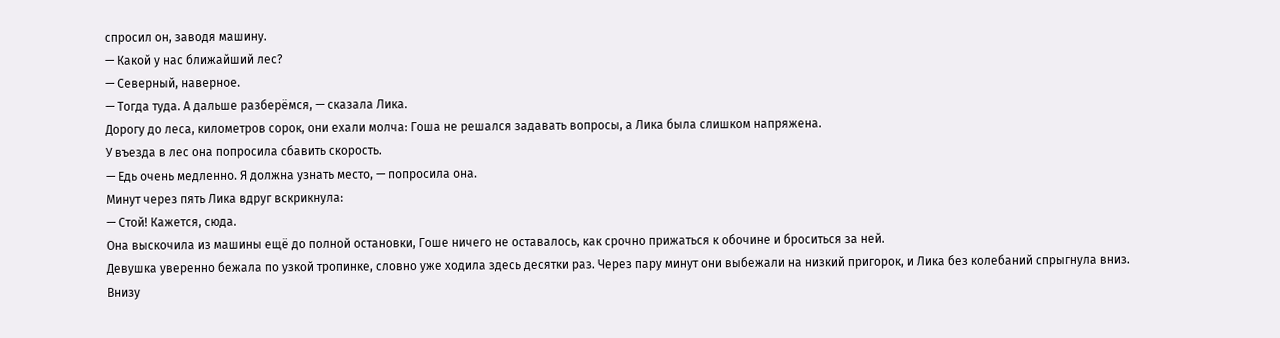спросил он, заводя машину.
— Какой у нас ближайший лес?
— Северный, наверное.
— Тогда туда. А дальше разберёмся, — сказала Лика.
Дорогу до леса, километров сорок, они ехали молча: Гоша не решался задавать вопросы, а Лика была слишком напряжена.
У въезда в лес она попросила сбавить скорость.
— Едь очень медленно. Я должна узнать место, — попросила она.
Минут через пять Лика вдруг вскрикнула:
— Стой! Кажется, сюда.
Она выскочила из машины ещё до полной остановки, Гоше ничего не оставалось, как срочно прижаться к обочине и броситься за ней.
Девушка уверенно бежала по узкой тропинке, словно уже ходила здесь десятки раз. Через пару минут они выбежали на низкий пригорок, и Лика без колебаний спрыгнула вниз.
Внизу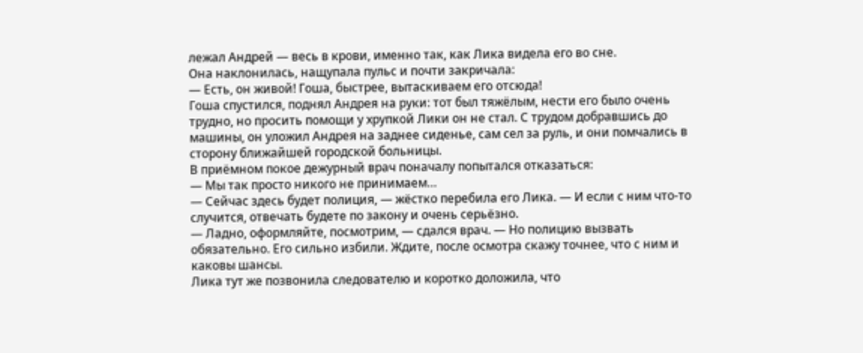лежал Андрей — весь в крови, именно так, как Лика видела его во сне.
Она наклонилась, нащупала пульс и почти закричала:
— Есть, он живой! Гоша, быстрее, вытаскиваем его отсюда!
Гоша спустился, поднял Андрея на руки: тот был тяжёлым, нести его было очень трудно, но просить помощи у хрупкой Лики он не стал. С трудом добравшись до машины, он уложил Андрея на заднее сиденье, сам сел за руль, и они помчались в сторону ближайшей городской больницы.
В приёмном покое дежурный врач поначалу попытался отказаться:
— Мы так просто никого не принимаем…
— Сейчас здесь будет полиция, — жёстко перебила его Лика. — И если с ним что‑то случится, отвечать будете по закону и очень серьёзно.
— Ладно, оформляйте, посмотрим, — сдался врач. — Но полицию вызвать обязательно. Его сильно избили. Ждите, после осмотра скажу точнее, что с ним и каковы шансы.
Лика тут же позвонила следователю и коротко доложила, что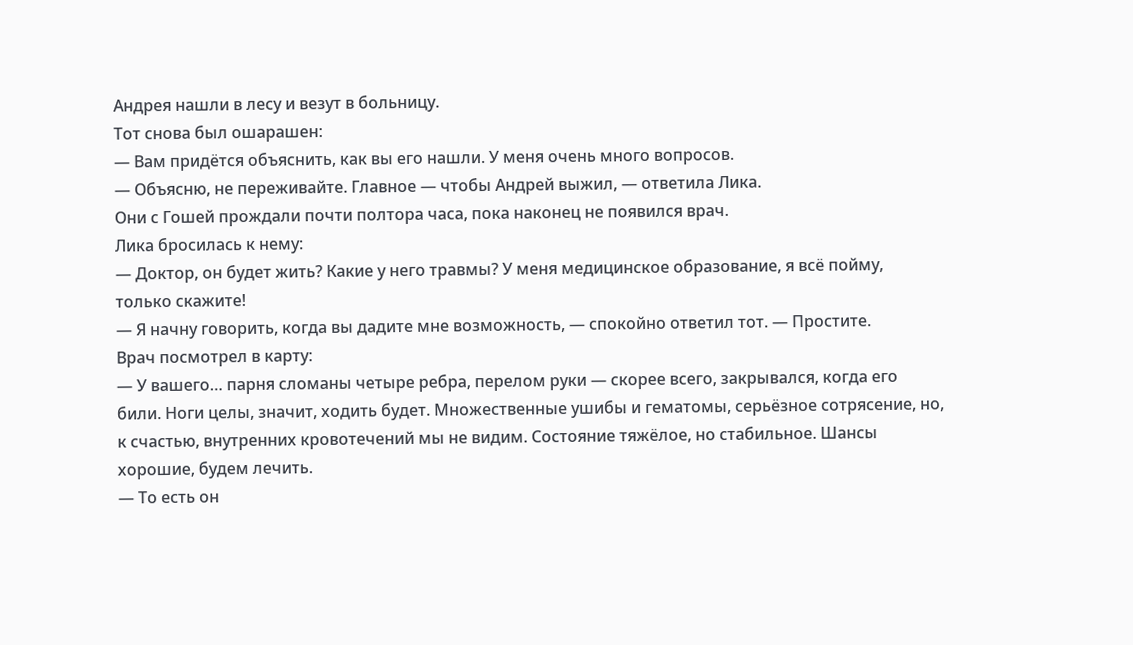Андрея нашли в лесу и везут в больницу.
Тот снова был ошарашен:
— Вам придётся объяснить, как вы его нашли. У меня очень много вопросов.
— Объясню, не переживайте. Главное — чтобы Андрей выжил, — ответила Лика.
Они с Гошей прождали почти полтора часа, пока наконец не появился врач.
Лика бросилась к нему:
— Доктор, он будет жить? Какие у него травмы? У меня медицинское образование, я всё пойму, только скажите!
— Я начну говорить, когда вы дадите мне возможность, — спокойно ответил тот. — Простите.
Врач посмотрел в карту:
— У вашего… парня сломаны четыре ребра, перелом руки — скорее всего, закрывался, когда его били. Ноги целы, значит, ходить будет. Множественные ушибы и гематомы, серьёзное сотрясение, но, к счастью, внутренних кровотечений мы не видим. Состояние тяжёлое, но стабильное. Шансы хорошие, будем лечить.
— То есть он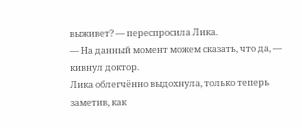выживет? — переспросила Лика.
— На данный момент можем сказать, что да, — кивнул доктор.
Лика облегчённо выдохнула, только теперь заметив, как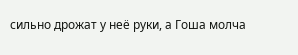сильно дрожат у неё руки, а Гоша молча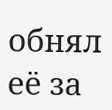обнял её за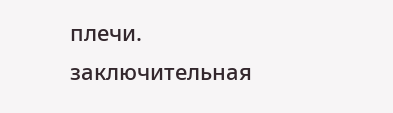плечи.
заключительная